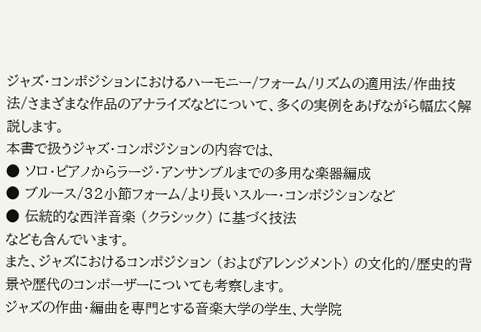ジャズ・コンポジションにおけるハーモニー/フォーム/リズムの適用法/作曲技法/さまざまな作品のアナライズなどについて、多くの実例をあげながら幅広く解説します。
本書で扱うジャズ・コンポジションの内容では、
● ソロ・ピアノからラージ・アンサンブルまでの多用な楽器編成
● ブルース/32小節フォーム/より長いスルー・コンポジションなど
● 伝統的な西洋音楽 (クラシック) に基づく技法
なども含んでいます。
また、ジャズにおけるコンポジション (およびアレンジメント) の文化的/歴史的背景や歴代のコンポーザーについても考察します。
ジャズの作曲・編曲を専門とする音楽大学の学生、大学院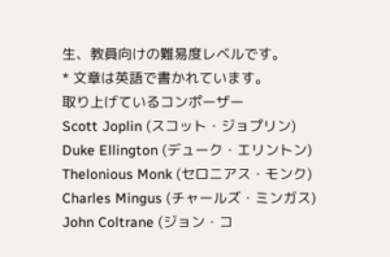生、教員向けの難易度レベルです。
* 文章は英語で書かれています。
取り上げているコンポーザー
Scott Joplin (スコット・ジョプリン)
Duke Ellington (デューク・エリントン)
Thelonious Monk (セロニアス・モンク)
Charles Mingus (チャールズ・ミンガス)
John Coltrane (ジョン・コ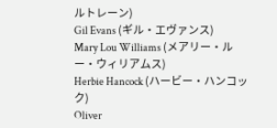ルトレーン)
Gil Evans (ギル・エヴァンス)
Mary Lou Williams (メアリー・ルー・ウィリアムス)
Herbie Hancock (ハービー・ハンコック)
Oliver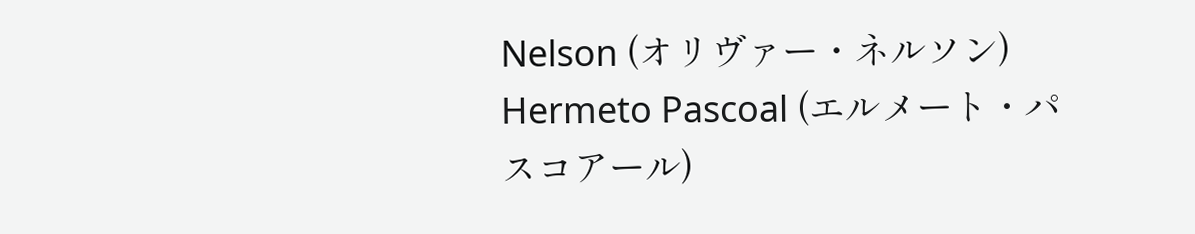Nelson (オリヴァー・ネルソン)
Hermeto Pascoal (エルメート・パスコアール)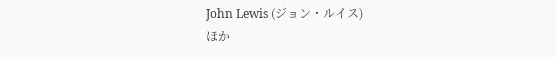John Lewis (ジョン・ルイス)
ほか